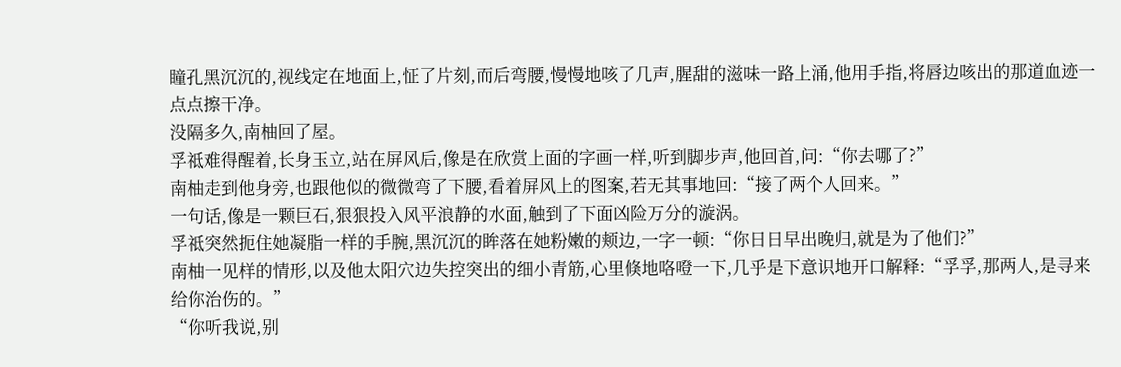瞳孔黑沉沉的,视线定在地面上,怔了片刻,而后弯腰,慢慢地咳了几声,腥甜的滋味一路上涌,他用手指,将唇边咳出的那道血迹一点点擦干净。
没隔多久,南柚回了屋。
孚祗难得醒着,长身玉立,站在屏风后,像是在欣赏上面的字画一样,听到脚步声,他回首,问:“你去哪了?”
南柚走到他身旁,也跟他似的微微弯了下腰,看着屏风上的图案,若无其事地回:“接了两个人回来。”
一句话,像是一颗巨石,狠狠投入风平浪静的水面,触到了下面凶险万分的漩涡。
孚祗突然扼住她凝脂一样的手腕,黑沉沉的眸落在她粉嫩的颊边,一字一顿:“你日日早出晚归,就是为了他们?”
南柚一见样的情形,以及他太阳穴边失控突出的细小青筋,心里倏地咯噔一下,几乎是下意识地开口解释:“孚孚,那两人,是寻来给你治伤的。”
“你听我说,别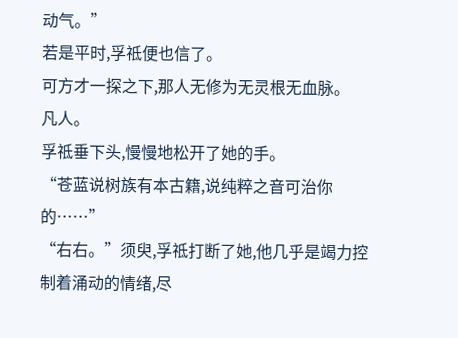动气。”
若是平时,孚祗便也信了。
可方才一探之下,那人无修为无灵根无血脉。
凡人。
孚祗垂下头,慢慢地松开了她的手。
“苍蓝说树族有本古籍,说纯粹之音可治你的……”
“右右。”须臾,孚祗打断了她,他几乎是竭力控制着涌动的情绪,尽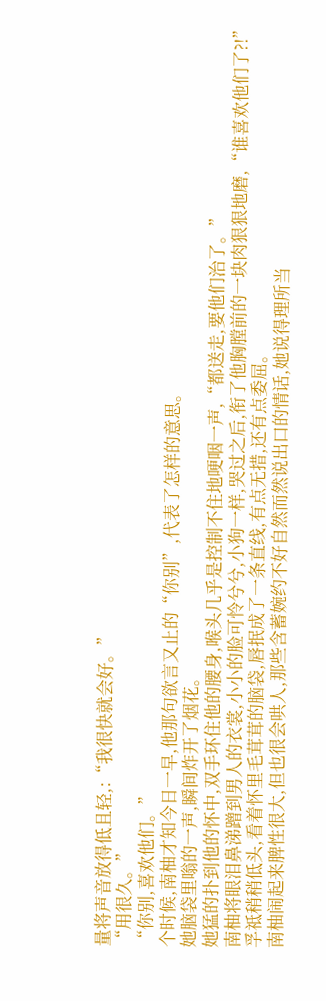量将声音放得低且轻,:“我很快就会好。”
“用很久。”
“你别,喜欢他们。”
个时候,南柚才知今日一早,他那句欲言又止的“你别”,代表了怎样的意思。
她脑袋里嗡的一声,瞬间炸开了烟花。
她猛的扑到他的怀中,双手环住他的腰身,喉头几乎是控制不住地哽咽一声,“都送走,要他们治了。”
南柚将眼泪鼻涕蹭到男人的衣裳,小小的脸可怜兮兮,小狗一样,哭过之后,衔了他胸膛前的一块肉狠狠地磨,“谁喜欢他们了?!”
孚祗稍稍低头,看着怀里毛茸茸的脑袋,唇抿成了一条直线,有点无措,还有点委屈。
南柚闹起来脾性很大,但也很会哄人,那些含蓄婉约不好自然而然说出口的情话,她说得理所当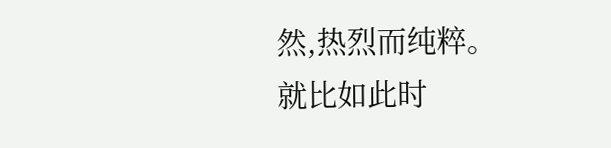然,热烈而纯粹。
就比如此时